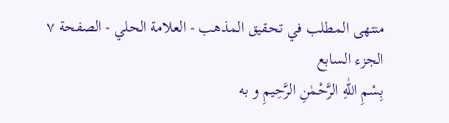منتهى المطلب في تحقيق المذهب - العلامة الحلي - الصفحة ٧
الجزء السابع
بِسْمِ اللّٰهِ الرَّحْمٰنِ الرَّحِيمِ و به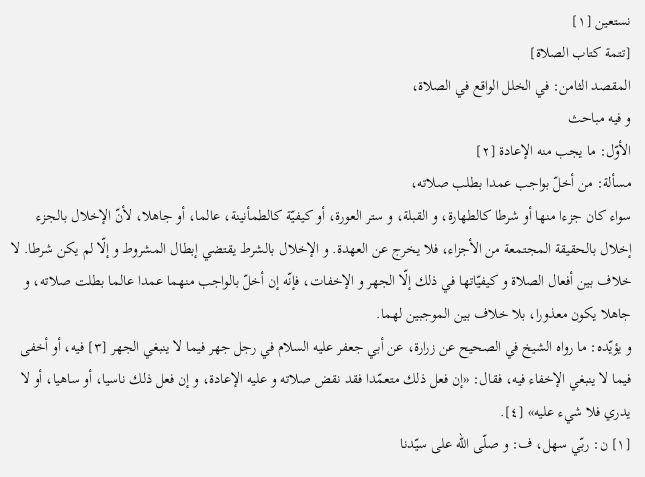نستعين [١]
[تتمة كتاب الصلاة]
المقصد الثامن: في الخلل الواقع في الصلاة،
و فيه مباحث
الأوّل: ما يجب منه الإعادة [٢]
مسألة: من أخلّ بواجب عمدا بطلب صلاته،
سواء كان جزءا منها أو شرطا كالطهارة، و القبلة، و ستر العورة، أو كيفيّة كالطمأنينة، عالما، أو جاهلا، لأنّ الإخلال بالجزء إخلال بالحقيقة المجتمعة من الأجزاء، فلا يخرج عن العهدة. و الإخلال بالشرط يقتضي إبطال المشروط و إلّا لم يكن شرطا. لا خلاف بين أفعال الصلاة و كيفيّاتها في ذلك إلّا الجهر و الإخفات، فإنّه إن أخلّ بالواجب منهما عمدا عالما بطلت صلاته، و جاهلا يكون معذورا، بلا خلاف بين الموجبين لهما.
و يؤيّده: ما رواه الشيخ في الصحيح عن زرارة، عن أبي جعفر عليه السلام في رجل جهر فيما لا ينبغي الجهر [٣] فيه، أو أخفى فيما لا ينبغي الإخفاء فيه، فقال: «إن فعل ذلك متعمّدا فقد نقض صلاته و عليه الإعادة، و إن فعل ذلك ناسيا، أو ساهيا، أو لا يدري فلا شيء عليه» [٤].
[١] ن: ربّي سهل، ف: و صلّى اللّه على سيّدنا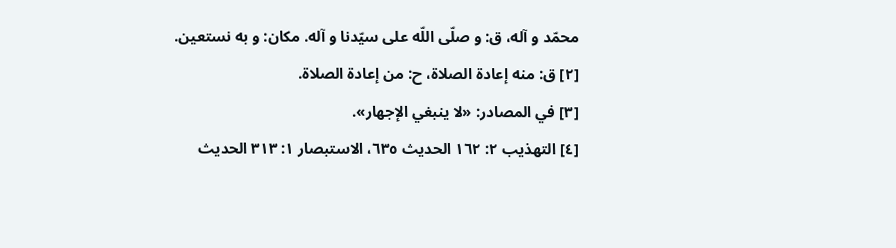محمّد و آله، ق: و صلّى اللّه على سيّدنا و آله. مكان: و به نستعين.
[٢] ق: منه إعادة الصلاة، ح: من إعادة الصلاة.
[٣] في المصادر: «لا ينبغي الإجهار».
[٤] التهذيب ٢: ١٦٢ الحديث ٦٣٥، الاستبصار ١: ٣١٣ الحديث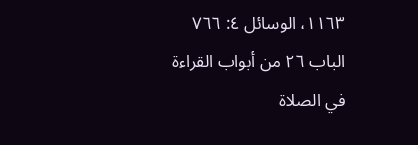١١٦٣، الوسائل ٤: ٧٦٦ الباب ٢٦ من أبواب القراءة في الصلاة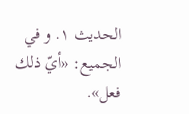الحديث ١. و في الجميع: «أيّ ذلك فعل».